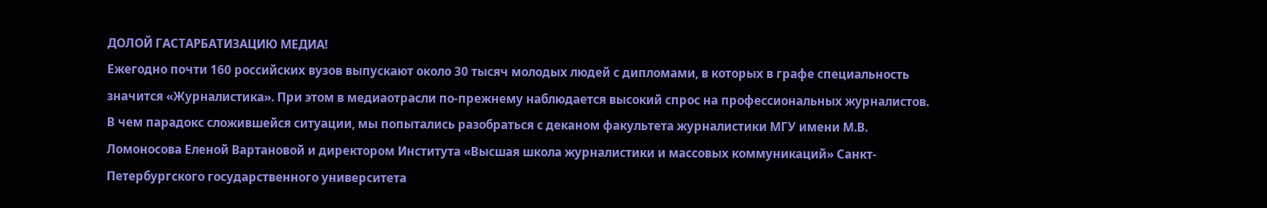ДОЛОЙ ГАСТАРБАТИЗАЦИЮ МЕДИА!
Ежегодно почти 160 российских вузов выпускают около 30 тысяч молодых людей с дипломами, в которых в графе специальность значится «Журналистика». При этом в медиаотрасли по-прежнему наблюдается высокий спрос на профессиональных журналистов. В чем парадокс сложившейся ситуации, мы попытались разобраться с деканом факультета журналистики МГУ имени М.В. Ломоносова Еленой Вартановой и директором Института «Высшая школа журналистики и массовых коммуникаций» Санкт-Петербургского государственного университета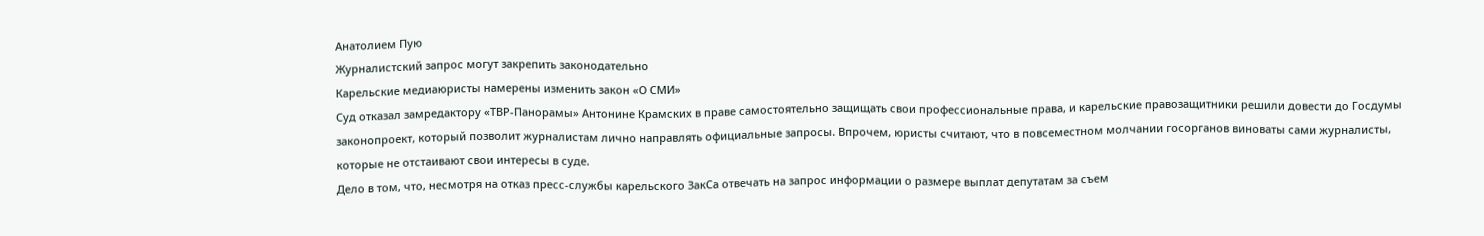Анатолием Пую
Журналистский запрос могут закрепить законодательно
Карельские медиаюристы намерены изменить закон «О СМИ»
Суд отказал замредактору «ТВР-Панорамы» Антонине Крамских в праве самостоятельно защищать свои профессиональные права, и карельские правозащитники решили довести до Госдумы законопроект, который позволит журналистам лично направлять официальные запросы. Впрочем, юристы считают, что в повсеместном молчании госорганов виноваты сами журналисты, которые не отстаивают свои интересы в суде.
Дело в том, что, несмотря на отказ пресс-службы карельского ЗакСа отвечать на запрос информации о размере выплат депутатам за съем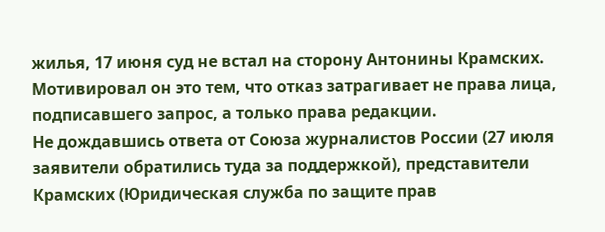жилья, 17 июня суд не встал на сторону Антонины Крамских. Мотивировал он это тем, что отказ затрагивает не права лица, подписавшего запрос, а только права редакции.
Не дождавшись ответа от Союза журналистов России (27 июля заявители обратились туда за поддержкой), представители Крамских (Юридическая служба по защите прав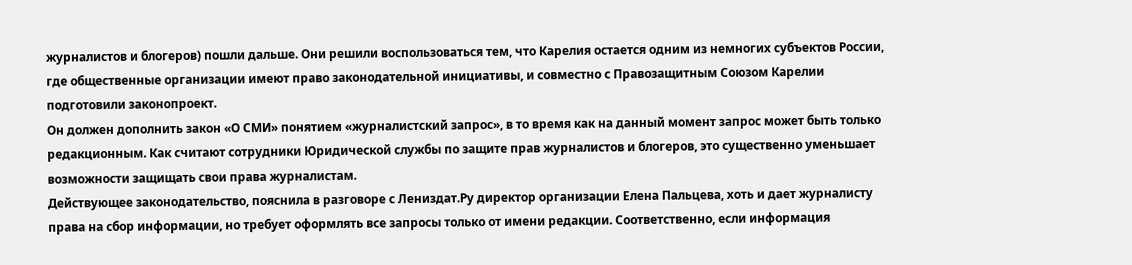журналистов и блогеров) пошли дальше. Они решили воспользоваться тем, что Карелия остается одним из немногих субъектов России, где общественные организации имеют право законодательной инициативы, и совместно с Правозащитным Союзом Карелии подготовили законопроект.
Он должен дополнить закон «О СМИ» понятием «журналистский запрос», в то время как на данный момент запрос может быть только редакционным. Как считают сотрудники Юридической службы по защите прав журналистов и блогеров, это существенно уменьшает возможности защищать свои права журналистам.
Действующее законодательство, пояснила в разговоре с Лениздат.Ру директор организации Елена Пальцева, хоть и дает журналисту права на сбор информации, но требует оформлять все запросы только от имени редакции. Соответственно, если информация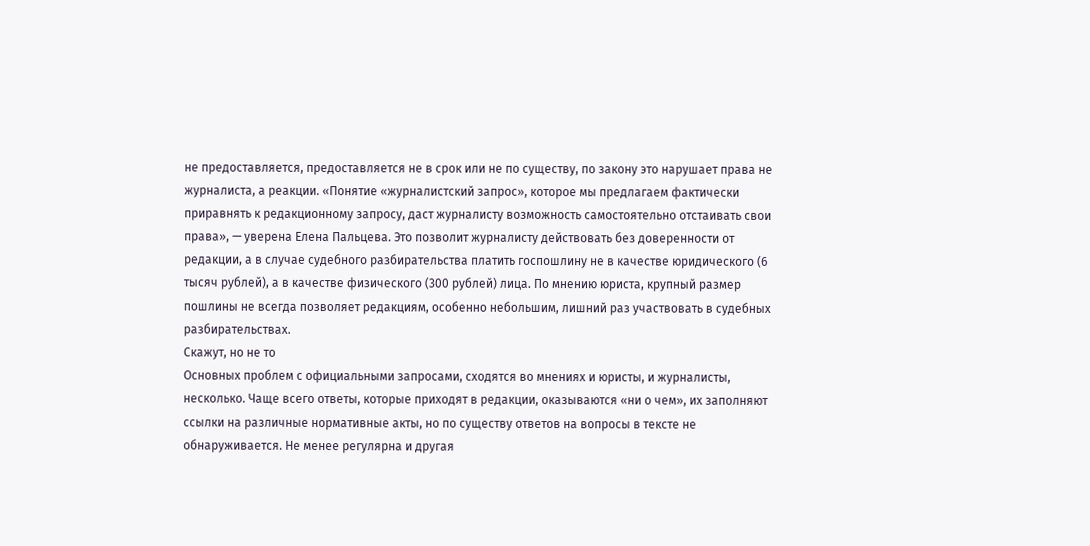не предоставляется, предоставляется не в срок или не по существу, по закону это нарушает права не журналиста, а реакции. «Понятие «журналистский запрос», которое мы предлагаем фактически приравнять к редакционному запросу, даст журналисту возможность самостоятельно отстаивать свои права», — уверена Елена Пальцева. Это позволит журналисту действовать без доверенности от редакции, а в случае судебного разбирательства платить госпошлину не в качестве юридического (6 тысяч рублей), а в качестве физического (300 рублей) лица. По мнению юриста, крупный размер пошлины не всегда позволяет редакциям, особенно небольшим, лишний раз участвовать в судебных разбирательствах.
Скажут, но не то
Основных проблем с официальными запросами, сходятся во мнениях и юристы, и журналисты, несколько. Чаще всего ответы, которые приходят в редакции, оказываются «ни о чем», их заполняют ссылки на различные нормативные акты, но по существу ответов на вопросы в тексте не обнаруживается. Не менее регулярна и другая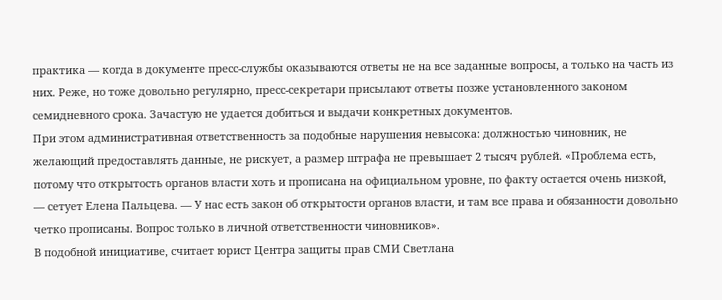практика — когда в документе пресс-службы оказываются ответы не на все заданные вопросы, а только на часть из них. Реже, но тоже довольно регулярно, пресс-секретари присылают ответы позже установленного законом семидневного срока. Зачастую не удается добиться и выдачи конкретных документов.
При этом административная ответственность за подобные нарушения невысока: должностью чиновник, не желающий предоставлять данные, не рискует, а размер штрафа не превышает 2 тысяч рублей. «Проблема есть, потому что открытость органов власти хоть и прописана на официальном уровне, по факту остается очень низкой, — сетует Елена Пальцева. — У нас есть закон об открытости органов власти, и там все права и обязанности довольно четко прописаны. Вопрос только в личной ответственности чиновников».
В подобной инициативе, считает юрист Центра защиты прав СМИ Светлана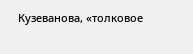Кузеванова, «толковое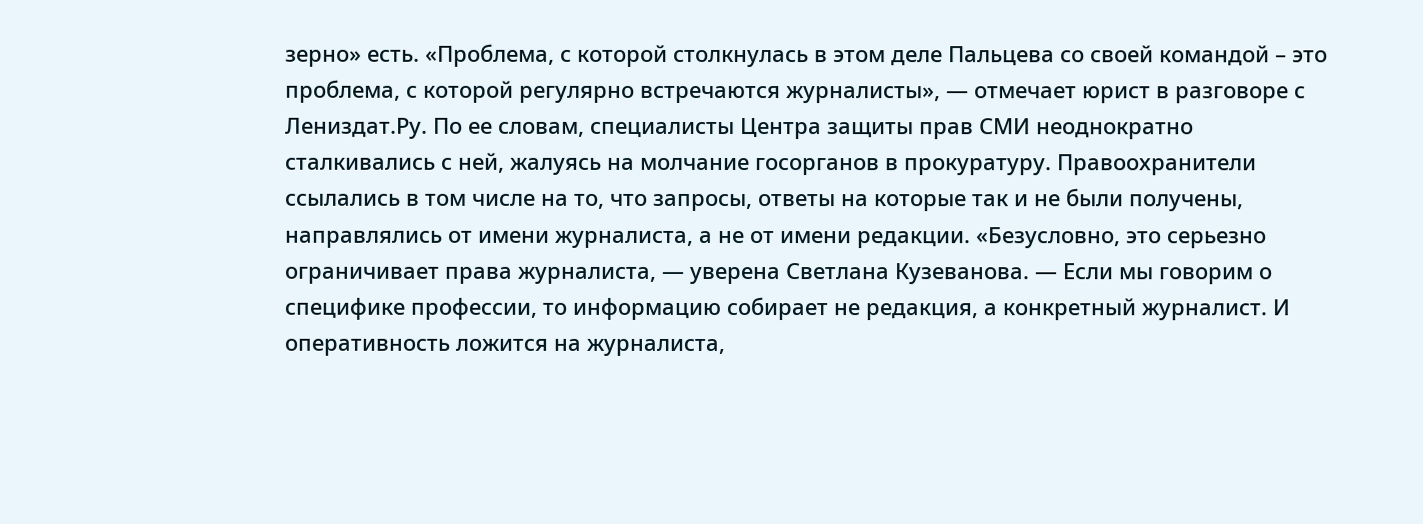зерно» есть. «Проблема, с которой столкнулась в этом деле Пальцева со своей командой – это проблема, с которой регулярно встречаются журналисты», — отмечает юрист в разговоре с Лениздат.Ру. По ее словам, специалисты Центра защиты прав СМИ неоднократно сталкивались с ней, жалуясь на молчание госорганов в прокуратуру. Правоохранители ссылались в том числе на то, что запросы, ответы на которые так и не были получены, направлялись от имени журналиста, а не от имени редакции. «Безусловно, это серьезно ограничивает права журналиста, — уверена Светлана Кузеванова. — Если мы говорим о специфике профессии, то информацию собирает не редакция, а конкретный журналист. И оперативность ложится на журналиста,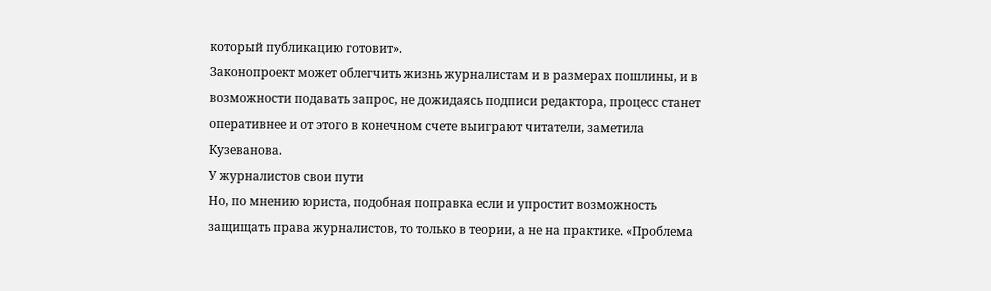который публикацию готовит».
Законопроект может облегчить жизнь журналистам и в размерах пошлины, и в возможности подавать запрос, не дожидаясь подписи редактора, процесс станет оперативнее и от этого в конечном счете выиграют читатели, заметила Кузеванова.
У журналистов свои пути
Но, по мнению юриста, подобная поправка если и упростит возможность защищать права журналистов, то только в теории, а не на практике. «Проблема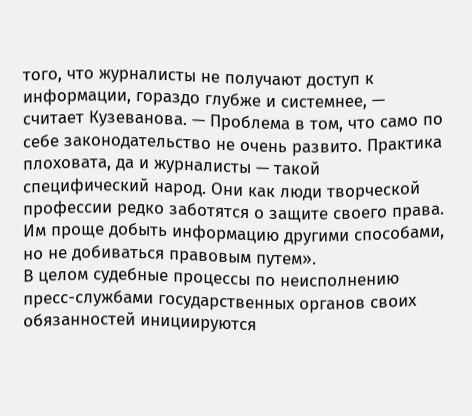того, что журналисты не получают доступ к информации, гораздо глубже и системнее, — считает Кузеванова. — Проблема в том, что само по себе законодательство не очень развито. Практика плоховата, да и журналисты — такой специфический народ. Они как люди творческой профессии редко заботятся о защите своего права. Им проще добыть информацию другими способами, но не добиваться правовым путем».
В целом судебные процессы по неисполнению пресс-службами государственных органов своих обязанностей инициируются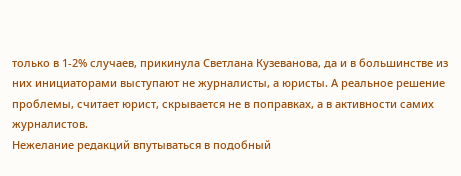только в 1-2% случаев, прикинула Светлана Кузеванова, да и в большинстве из них инициаторами выступают не журналисты, а юристы. А реальное решение проблемы, считает юрист, скрывается не в поправках, а в активности самих журналистов.
Нежелание редакций впутываться в подобный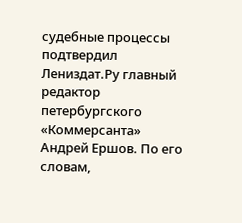судебные процессы подтвердил Лениздат.Ру главный редактор петербургского «Коммерсанта» Андрей Ершов. По его словам,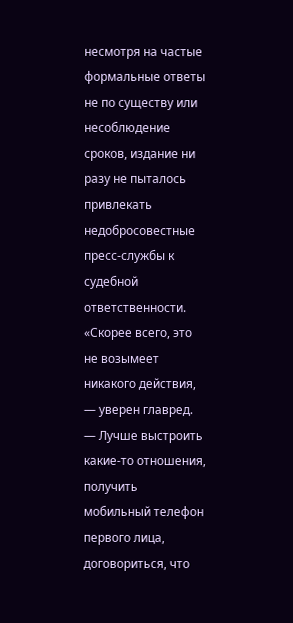несмотря на частые формальные ответы не по существу или несоблюдение сроков, издание ни разу не пыталось привлекать недобросовестные пресс-службы к судебной ответственности. «Скорее всего, это не возымеет никакого действия, — уверен главред. — Лучше выстроить какие-то отношения, получить мобильный телефон первого лица, договориться, что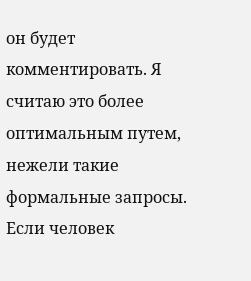он будет комментировать. Я считаю это более оптимальным путем, нежели такие формальные запросы. Если человек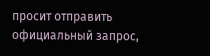просит отправить официальный запрос,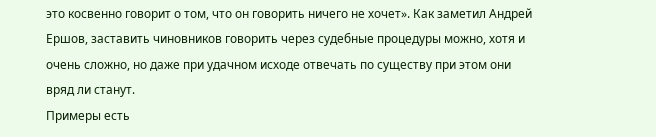это косвенно говорит о том, что он говорить ничего не хочет». Как заметил Андрей Ершов, заставить чиновников говорить через судебные процедуры можно, хотя и очень сложно, но даже при удачном исходе отвечать по существу при этом они вряд ли станут.
Примеры есть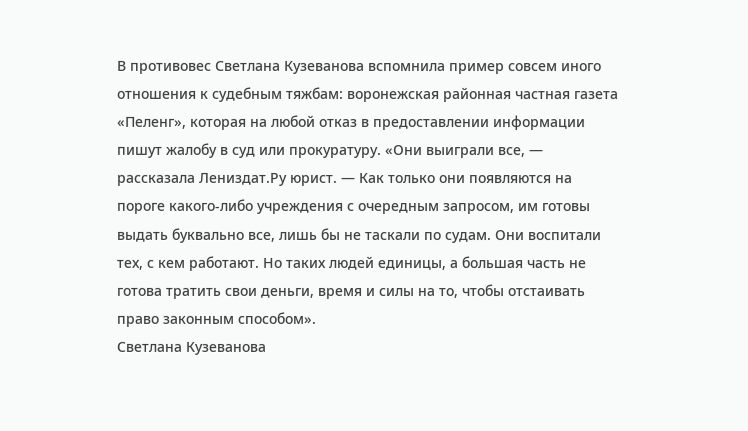В противовес Светлана Кузеванова вспомнила пример совсем иного отношения к судебным тяжбам: воронежская районная частная газета «Пеленг», которая на любой отказ в предоставлении информации пишут жалобу в суд или прокуратуру. «Они выиграли все, — рассказала Лениздат.Ру юрист. — Как только они появляются на пороге какого-либо учреждения с очередным запросом, им готовы выдать буквально все, лишь бы не таскали по судам. Они воспитали тех, с кем работают. Но таких людей единицы, а большая часть не готова тратить свои деньги, время и силы на то, чтобы отстаивать право законным способом».
Светлана Кузеванова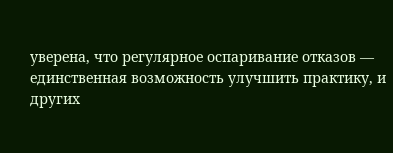уверена, что регулярное оспаривание отказов — единственная возможность улучшить практику, и других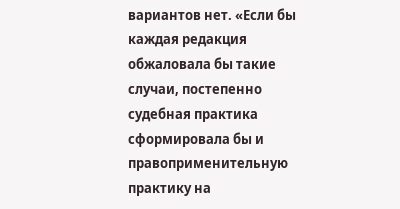вариантов нет. «Если бы каждая редакция обжаловала бы такие случаи, постепенно судебная практика сформировала бы и правоприменительную практику на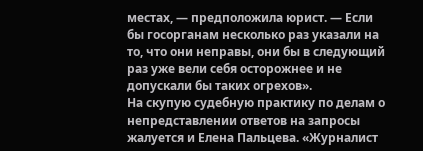местах, — предположила юрист. — Если бы госорганам несколько раз указали на то, что они неправы, они бы в следующий раз уже вели себя осторожнее и не допускали бы таких огрехов».
На скупую судебную практику по делам о непредставлении ответов на запросы жалуется и Елена Пальцева. «Журналист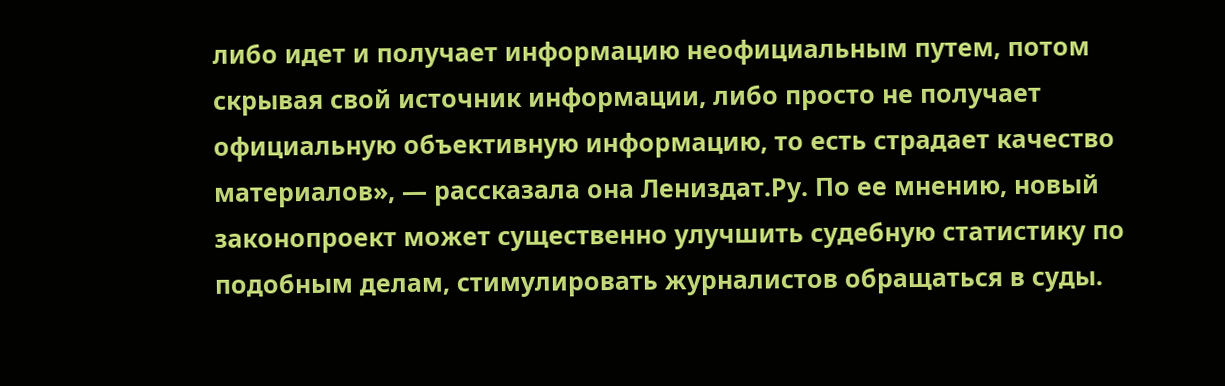либо идет и получает информацию неофициальным путем, потом скрывая свой источник информации, либо просто не получает официальную объективную информацию, то есть страдает качество материалов», — рассказала она Лениздат.Ру. По ее мнению, новый законопроект может существенно улучшить судебную статистику по подобным делам, стимулировать журналистов обращаться в суды.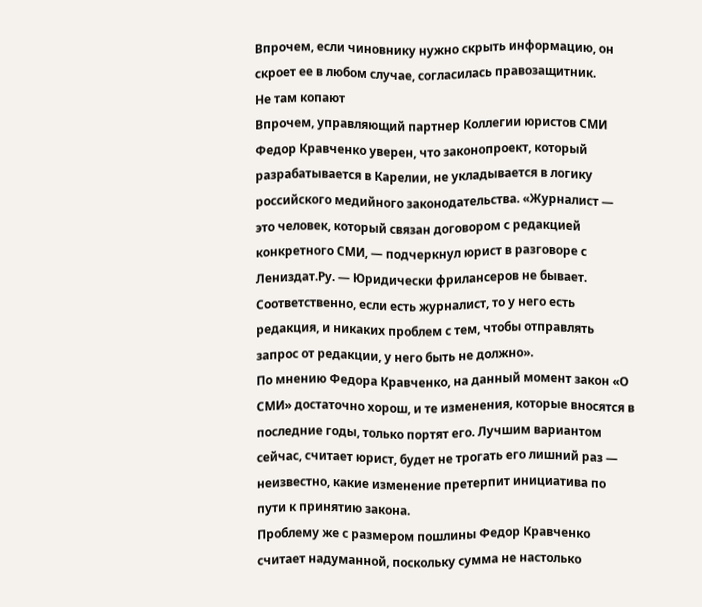Впрочем, если чиновнику нужно скрыть информацию, он скроет ее в любом случае, согласилась правозащитник.
Не там копают
Впрочем, управляющий партнер Коллегии юристов СМИ Федор Кравченко уверен, что законопроект, который разрабатывается в Карелии, не укладывается в логику российского медийного законодательства. «Журналист — это человек, который связан договором с редакцией конкретного СМИ, — подчеркнул юрист в разговоре с Лениздат.Ру. — Юридически фрилансеров не бывает. Соответственно, если есть журналист, то у него есть редакция, и никаких проблем с тем, чтобы отправлять запрос от редакции, у него быть не должно».
По мнению Федора Кравченко, на данный момент закон «О СМИ» достаточно хорош, и те изменения, которые вносятся в последние годы, только портят его. Лучшим вариантом сейчас, считает юрист, будет не трогать его лишний раз — неизвестно, какие изменение претерпит инициатива по пути к принятию закона.
Проблему же с размером пошлины Федор Кравченко считает надуманной, поскольку сумма не настолько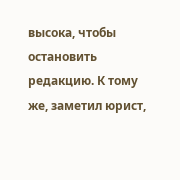высока, чтобы остановить редакцию. К тому же, заметил юрист,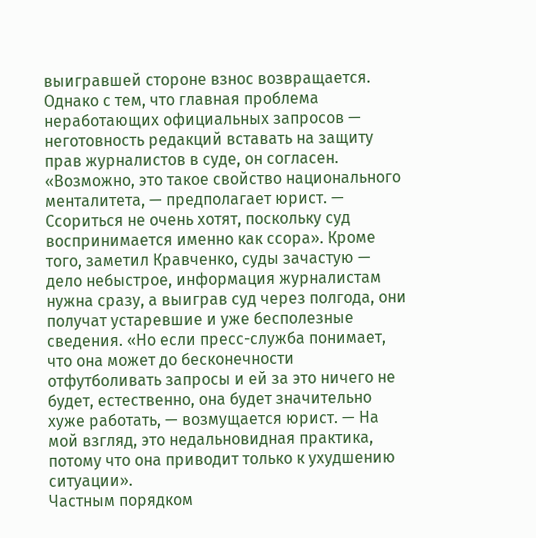выигравшей стороне взнос возвращается.
Однако с тем, что главная проблема неработающих официальных запросов — неготовность редакций вставать на защиту прав журналистов в суде, он согласен. «Возможно, это такое свойство национального менталитета, — предполагает юрист. — Ссориться не очень хотят, поскольку суд воспринимается именно как ссора». Кроме того, заметил Кравченко, суды зачастую — дело небыстрое, информация журналистам нужна сразу, а выиграв суд через полгода, они получат устаревшие и уже бесполезные сведения. «Но если пресс-служба понимает, что она может до бесконечности отфутболивать запросы и ей за это ничего не будет, естественно, она будет значительно хуже работать, — возмущается юрист. — На мой взгляд, это недальновидная практика, потому что она приводит только к ухудшению ситуации».
Частным порядком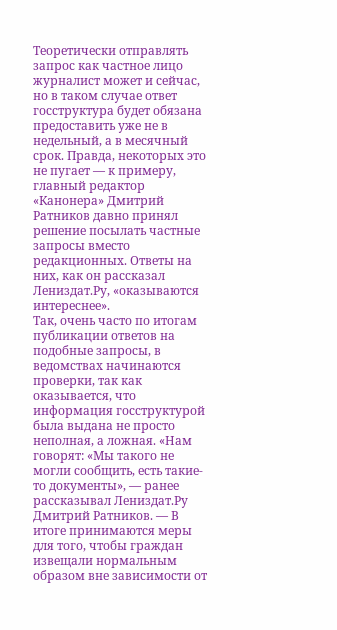Теоретически отправлять запрос как частное лицо журналист может и сейчас, но в таком случае ответ госструктура будет обязана предоставить уже не в недельный, а в месячный срок. Правда, некоторых это не пугает — к примеру, главный редактор «Канонера» Дмитрий Ратников давно принял решение посылать частные запросы вместо редакционных. Ответы на них, как он рассказал Лениздат.Ру, «оказываются интереснее».
Так, очень часто по итогам публикации ответов на подобные запросы, в ведомствах начинаются проверки, так как оказывается, что информация госструктурой была выдана не просто неполная, а ложная. «Нам говорят: «Мы такого не могли сообщить, есть такие-то документы», — ранее рассказывал Лениздат.Ру Дмитрий Ратников. — В итоге принимаются меры для того, чтобы граждан извещали нормальным образом вне зависимости от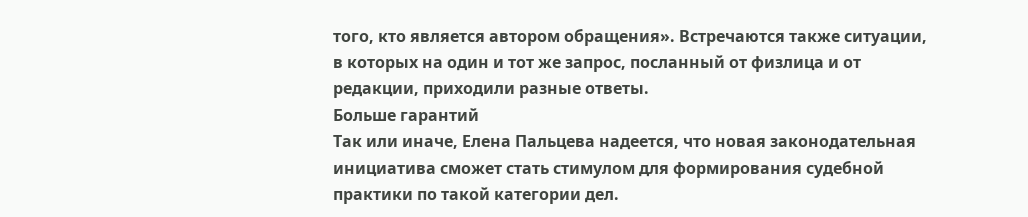того, кто является автором обращения». Встречаются также ситуации, в которых на один и тот же запрос, посланный от физлица и от редакции, приходили разные ответы.
Больше гарантий
Так или иначе, Елена Пальцева надеется, что новая законодательная инициатива сможет стать стимулом для формирования судебной практики по такой категории дел.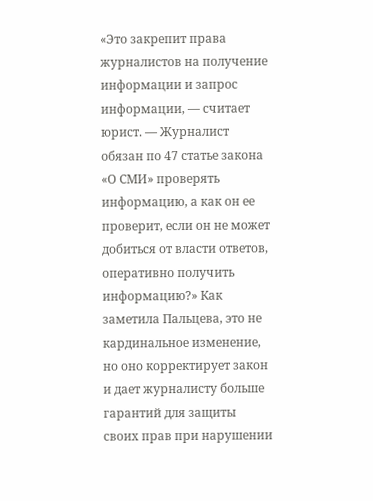«Это закрепит права журналистов на получение информации и запрос информации, — считает юрист. — Журналист обязан по 47 статье закона «О СМИ» проверять информацию, а как он ее проверит, если он не может добиться от власти ответов, оперативно получить информацию?» Как заметила Пальцева, это не кардинальное изменение, но оно корректирует закон и дает журналисту больше гарантий для защиты своих прав при нарушении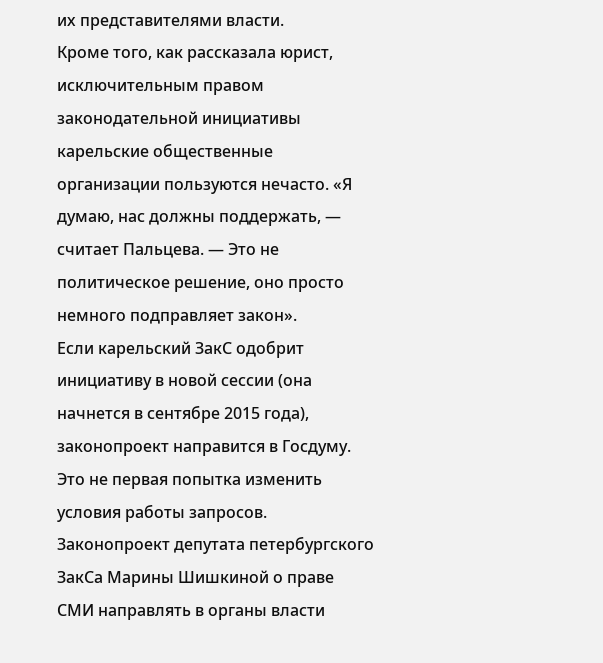их представителями власти.
Кроме того, как рассказала юрист, исключительным правом законодательной инициативы карельские общественные организации пользуются нечасто. «Я думаю, нас должны поддержать, — считает Пальцева. — Это не политическое решение, оно просто немного подправляет закон».
Если карельский ЗакС одобрит инициативу в новой сессии (она начнется в сентябре 2015 года), законопроект направится в Госдуму. Это не первая попытка изменить условия работы запросов. Законопроект депутата петербургского ЗакСа Марины Шишкиной о праве СМИ направлять в органы власти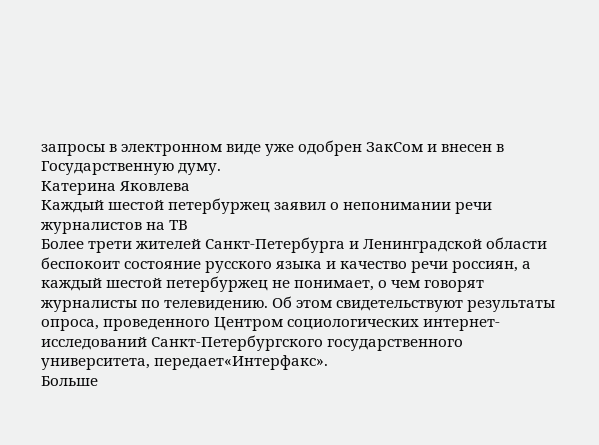запросы в электронном виде уже одобрен ЗакСом и внесен в Государственную думу.
Катерина Яковлева
Каждый шестой петербуржец заявил о непонимании речи журналистов на ТВ
Более трети жителей Санкт-Петербурга и Ленинградской области беспокоит состояние русского языка и качество речи россиян, а каждый шестой петербуржец не понимает, о чем говорят журналисты по телевидению. Об этом свидетельствуют результаты опроса, проведенного Центром социологических интернет-исследований Санкт-Петербургского государственного университета, передает«Интерфакс».
Больше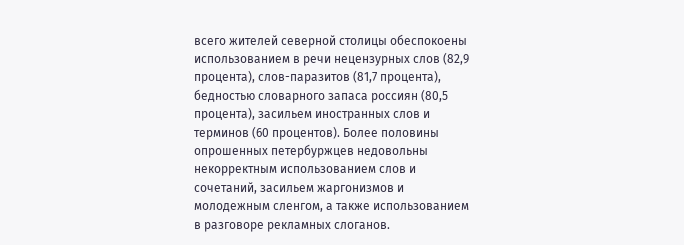всего жителей северной столицы обеспокоены использованием в речи нецензурных слов (82,9 процента), слов-паразитов (81,7 процента), бедностью словарного запаса россиян (80,5 процента), засильем иностранных слов и терминов (60 процентов). Более половины опрошенных петербуржцев недовольны некорректным использованием слов и сочетаний, засильем жаргонизмов и молодежным сленгом, а также использованием в разговоре рекламных слоганов.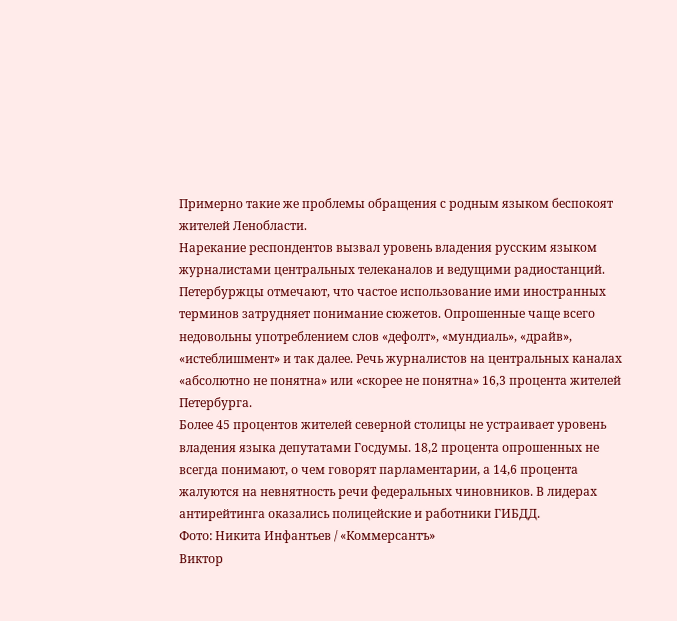Примерно такие же проблемы обращения с родным языком беспокоят жителей Ленобласти.
Нарекание респондентов вызвал уровень владения русским языком журналистами центральных телеканалов и ведущими радиостанций. Петербуржцы отмечают, что частое использование ими иностранных терминов затрудняет понимание сюжетов. Опрошенные чаще всего недовольны употреблением слов «дефолт», «мундиаль», «драйв», «истеблишмент» и так далее. Речь журналистов на центральных каналах «абсолютно не понятна» или «скорее не понятна» 16,3 процента жителей Петербурга.
Более 45 процентов жителей северной столицы не устраивает уровень владения языка депутатами Госдумы. 18,2 процента опрошенных не всегда понимают, о чем говорят парламентарии, а 14,6 процента жалуются на невнятность речи федеральных чиновников. В лидерах антирейтинга оказались полицейские и работники ГИБДД.
Фото: Никита Инфантьев / «Коммерсантъ»
Виктор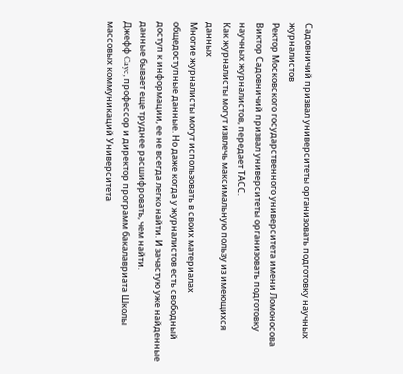Садовничий призвал университеты организовать подготовку научных журналистов
Ректор Московского государственного университета имени Ломоносова Виктор Садовничий призвал университеты организовать подготовку научных журналистов, передает ТАСС.
Как журналисты могут извлечь максимальную пользу из имеющихся данных
Многие журналисты могут использовать в своих материалах общедоступные данные. Но даже когда у журналистов есть свободный доступ к информации, ее не всегда легко найти. И зачастую уже найденные данные бывает еще труднее расшифровать, чем найти.
Джефф Cayc, профессор и директор программ бакалавриата Школы массовых коммуникаций Университета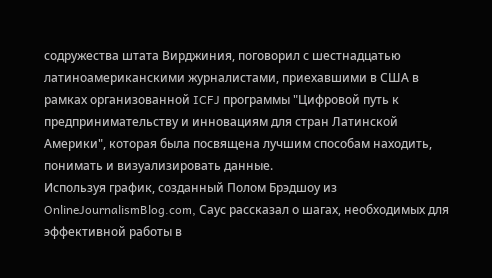содружества штата Вирджиния, поговорил с шестнадцатью латиноамериканскими журналистами, приехавшими в США в рамках организованной ICFJ программы "Цифровой путь к предпринимательству и инновациям для стран Латинской Америки", которая была посвящена лучшим способам находить, понимать и визуализировать данные.
Используя график, созданный Полом Брэдшоу из OnlineJournalismBlog.com, Саус рассказал о шагах, необходимых для эффективной работы в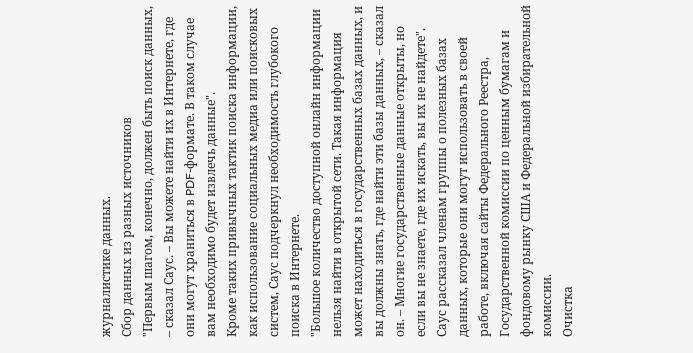журналистике данных.
Сбор данных из разных источников
"Первым шагом, конечно, должен быть поиск данных, – сказал Саус. – Вы можете найти их в Интернете, где они могут храниться в PDF-формате. В таком случае вам необходимо будет извлечь данные".
Кроме таких привычных тактик поиска информации, как использование социальных медиа или поисковых систем, Саус подчеркнул необходимость глубокого поиска в Интернете.
"Большое количество доступной онлайн информации нельзя найти в открытой сети. Такая информация может находиться в государственных базах данных, и вы должны знать, где найти эти базы данных, – сказал он. – Многие государственные данные открыты, но если вы не знаете, где их искать, вы их не найдете".
Саус рассказал членам группы о полезных базах данных, которые они могут использовать в своей работе, включая сайты Федерального Реестра, Государственной комиссии по ценным бумагам и фондовому рынку США и Федеральной избирательной комиссии.
Очистка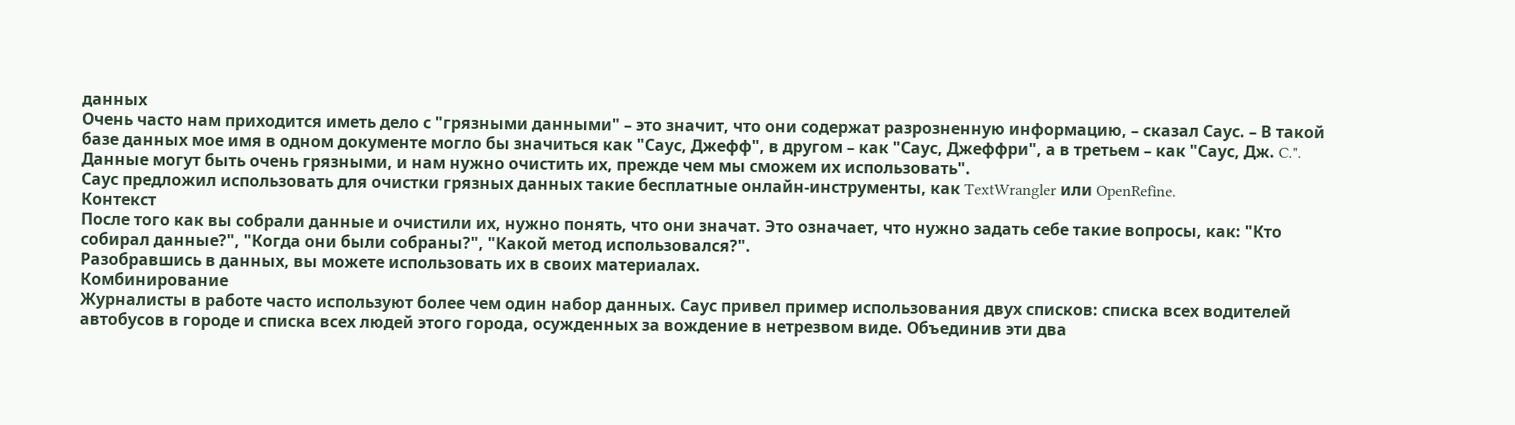данных
Очень часто нам приходится иметь дело с "грязными данными" – это значит, что они содержат разрозненную информацию, – сказал Саус. – В такой базе данных мое имя в одном документе могло бы значиться как "Саус, Джефф", в другом – как "Саус, Джеффри", а в третьем – как "Саус, Дж. C.". Данные могут быть очень грязными, и нам нужно очистить их, прежде чем мы сможем их использовать".
Саус предложил использовать для очистки грязных данных такие бесплатные онлайн-инструменты, как TextWrangler или OpenRefine.
Контекст
После того как вы собрали данные и очистили их, нужно понять, что они значат. Это означает, что нужно задать себе такие вопросы, как: "Кто собирал данные?", "Когда они были собраны?", "Какой метод использовался?".
Разобравшись в данных, вы можете использовать их в своих материалах.
Комбинирование
Журналисты в работе часто используют более чем один набор данных. Саус привел пример использования двух списков: списка всех водителей автобусов в городе и списка всех людей этого города, осужденных за вождение в нетрезвом виде. Объединив эти два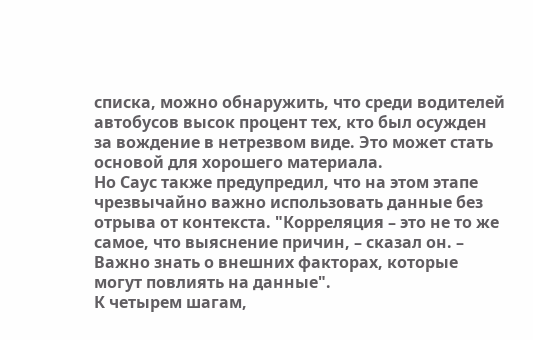списка, можно обнаружить, что среди водителей автобусов высок процент тех, кто был осужден за вождение в нетрезвом виде. Это может стать основой для хорошего материала.
Но Саус также предупредил, что на этом этапе чрезвычайно важно использовать данные без отрыва от контекста. "Корреляция – это не то же самое, что выяснение причин, – сказал он. – Важно знать о внешних факторах, которые могут повлиять на данные".
К четырем шагам,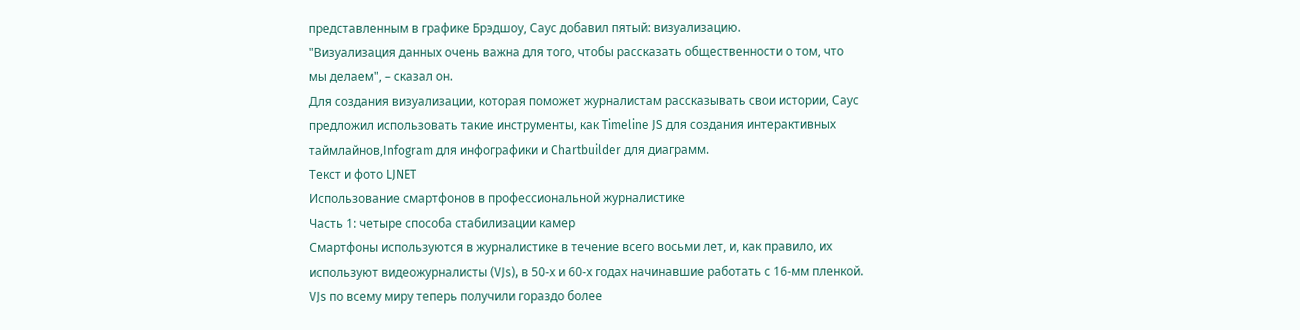представленным в графике Брэдшоу, Саус добавил пятый: визуализацию.
"Визуализация данных очень важна для того, чтобы рассказать общественности о том, что мы делаем", – сказал он.
Для создания визуализации, которая поможет журналистам рассказывать свои истории, Саус предложил использовать такие инструменты, как Timeline JS для создания интерактивных таймлайнов,Infogram для инфографики и Chartbuilder для диаграмм.
Текст и фото LJNET
Использование смартфонов в профессиональной журналистике
Часть 1: четыре способа стабилизации камер
Смартфоны используются в журналистике в течение всего восьми лет, и, как правило, их используют видеожурналисты (VJs), в 50-х и 60-х годах начинавшие работать с 16-мм пленкой.
VJs по всему миру теперь получили гораздо более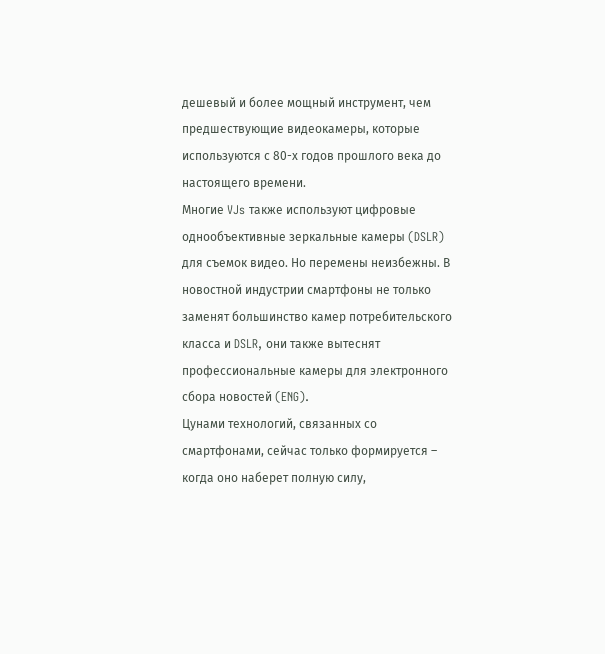дешевый и более мощный инструмент, чем предшествующие видеокамеры, которые используются с 80-х годов прошлого века до настоящего времени.
Многие VJs также используют цифровые однообъективные зеркальные камеры (DSLR) для съемок видео. Но перемены неизбежны. В новостной индустрии смартфоны не только заменят большинство камер потребительского класса и DSLR, они также вытеснят профессиональные камеры для электронного сбора новостей (ENG).
Цунами технологий, связанных со смартфонами, сейчас только формируется – когда оно наберет полную силу,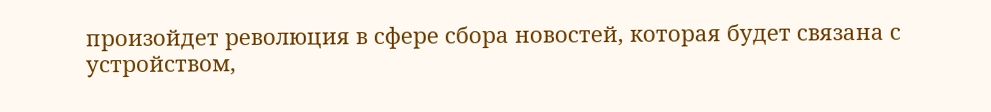произойдет революция в сфере сбора новостей, которая будет связана с устройством,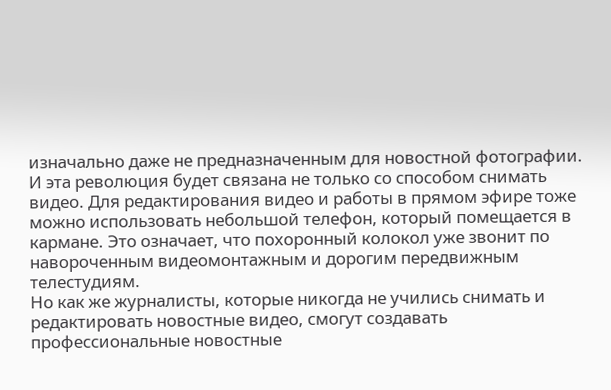изначально даже не предназначенным для новостной фотографии.
И эта революция будет связана не только со способом снимать видео. Для редактирования видео и работы в прямом эфире тоже можно использовать небольшой телефон, который помещается в кармане. Это означает, что похоронный колокол уже звонит по навороченным видеомонтажным и дорогим передвижным телестудиям.
Но как же журналисты, которые никогда не учились снимать и редактировать новостные видео, смогут создавать профессиональные новостные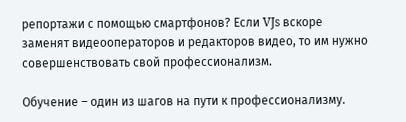репортажи с помощью смартфонов? Если VJs вскоре заменят видеооператоров и редакторов видео, то им нужно совершенствовать свой профессионализм.

Обучение – один из шагов на пути к профессионализму.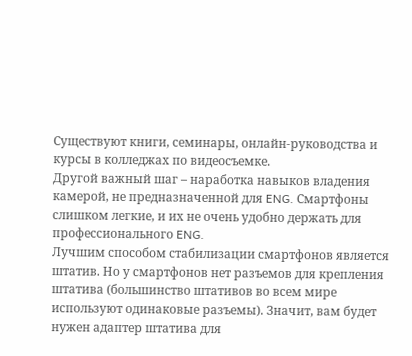Существуют книги, семинары, онлайн-руководства и курсы в колледжах по видеосъемке.
Другой важный шаг – наработка навыков владения камерой, не предназначенной для ENG. Смартфоны слишком легкие, и их не очень удобно держать для профессионального ENG.
Лучшим способом стабилизации смартфонов является штатив. Но у смартфонов нет разъемов для крепления штатива (большинство штативов во всем мире используют одинаковые разъемы). Значит, вам будет нужен адаптер штатива для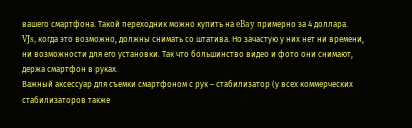вашего смартфона. Такой переходник можно купить на eBay примерно за 4 доллара.
VJs, когда это возможно, должны снимать со штатива. Но зачастую у них нет ни времени, ни возможности для его установки. Так что большинство видео и фото они снимают, держа смартфон в руках.
Важный аксессуар для съемки смартфоном с рук – стабилизатор (у всех коммерческих стабилизаторов также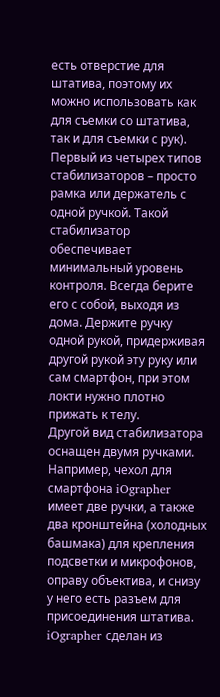есть отверстие для штатива, поэтому их можно использовать как для съемки со штатива, так и для съемки с рук).
Первый из четырех типов стабилизаторов – просто рамка или держатель с одной ручкой. Такой стабилизатор обеспечивает минимальный уровень контроля. Всегда берите его с собой, выходя из дома. Держите ручку одной рукой, придерживая другой рукой эту руку или сам смартфон, при этом локти нужно плотно прижать к телу.
Другой вид стабилизатора оснащен двумя ручками. Например, чехол для смартфона iOgrapher имеет две ручки, а также два кронштейна (холодных башмака) для крепления подсветки и микрофонов, оправу объектива, и снизу у него есть разъем для присоединения штатива. iOgrapher сделан из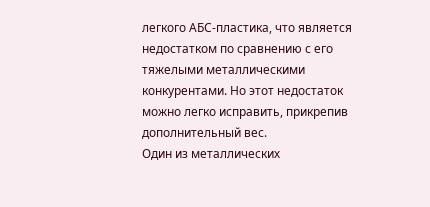легкого АБС-пластика, что является недостатком по сравнению с его тяжелыми металлическими конкурентами. Но этот недостаток можно легко исправить, прикрепив дополнительный вес.
Один из металлических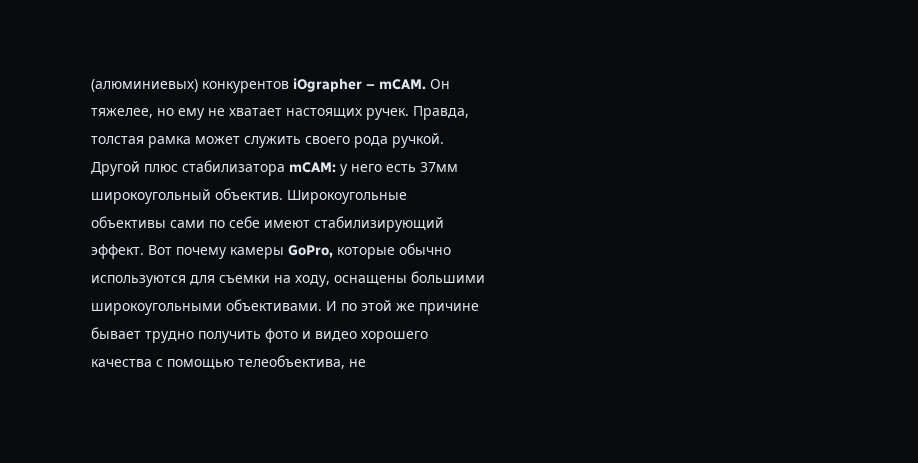(алюминиевых) конкурентов iOgrapher – mCAM. Он тяжелее, но ему не хватает настоящих ручек. Правда, толстая рамка может служить своего рода ручкой.
Другой плюс стабилизатора mCAM: у него есть 37мм широкоугольный объектив. Широкоугольные объективы сами по себе имеют стабилизирующий эффект. Вот почему камеры GoPro, которые обычно используются для съемки на ходу, оснащены большими широкоугольными объективами. И по этой же причине бывает трудно получить фото и видео хорошего качества с помощью телеобъектива, не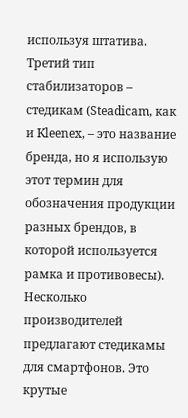используя штатива.
Третий тип стабилизаторов – стедикам (Steadicam, как и Kleenex, – это название бренда, но я использую этот термин для обозначения продукции разных брендов, в которой используется рамка и противовесы).
Несколько производителей предлагают стедикамы для смартфонов. Это крутые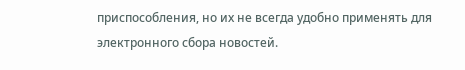приспособления, но их не всегда удобно применять для электронного сбора новостей.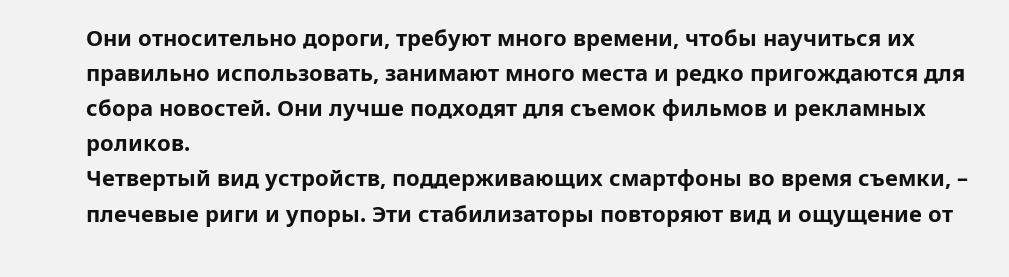Они относительно дороги, требуют много времени, чтобы научиться их правильно использовать, занимают много места и редко пригождаются для сбора новостей. Они лучше подходят для съемок фильмов и рекламных роликов.
Четвертый вид устройств, поддерживающих смартфоны во время съемки, – плечевые риги и упоры. Эти стабилизаторы повторяют вид и ощущение от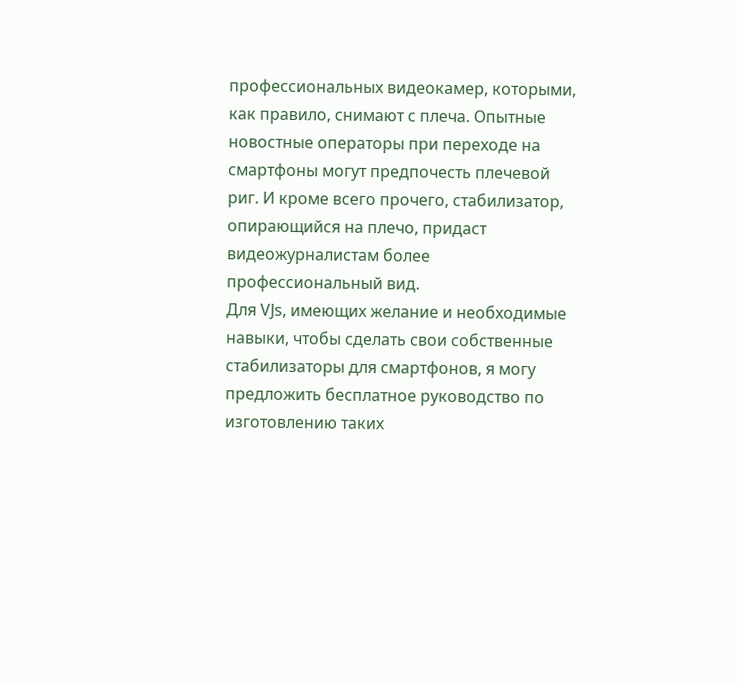профессиональных видеокамер, которыми, как правило, снимают с плеча. Опытные новостные операторы при переходе на смартфоны могут предпочесть плечевой риг. И кроме всего прочего, стабилизатор, опирающийся на плечо, придаст видеожурналистам более профессиональный вид.
Для VJs, имеющих желание и необходимые навыки, чтобы сделать свои собственные стабилизаторы для смартфонов, я могу предложить бесплатное руководство по изготовлению таких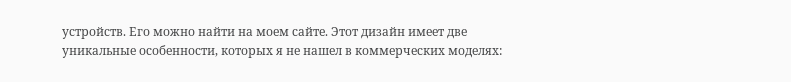устройств. Его можно найти на моем сайте. Этот дизайн имеет две уникальные особенности, которых я не нашел в коммерческих моделях: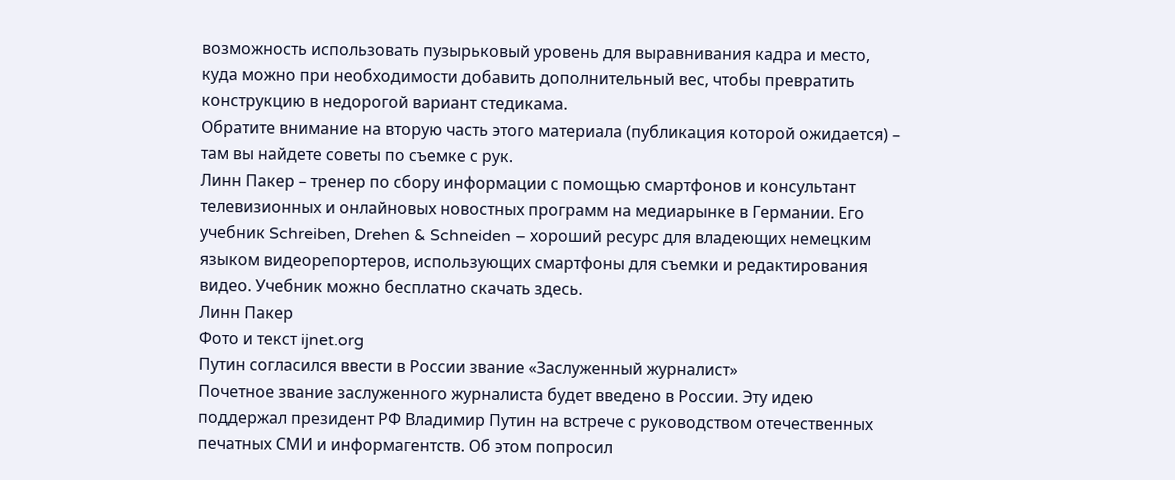возможность использовать пузырьковый уровень для выравнивания кадра и место, куда можно при необходимости добавить дополнительный вес, чтобы превратить конструкцию в недорогой вариант стедикама.
Обратите внимание на вторую часть этого материала (публикация которой ожидается) – там вы найдете советы по съемке с рук.
Линн Пакер – тренер по сбору информации с помощью смартфонов и консультант телевизионных и онлайновых новостных программ на медиарынке в Германии. Его учебник Schreiben, Drehen & Schneiden – хороший ресурс для владеющих немецким языком видеорепортеров, использующих смартфоны для съемки и редактирования видео. Учебник можно бесплатно скачать здесь.
Линн Пакер
Фото и текст ijnet.org
Путин согласился ввести в России звание «Заслуженный журналист»
Почетное звание заслуженного журналиста будет введено в России. Эту идею поддержал президент РФ Владимир Путин на встрече с руководством отечественных печатных СМИ и информагентств. Об этом попросил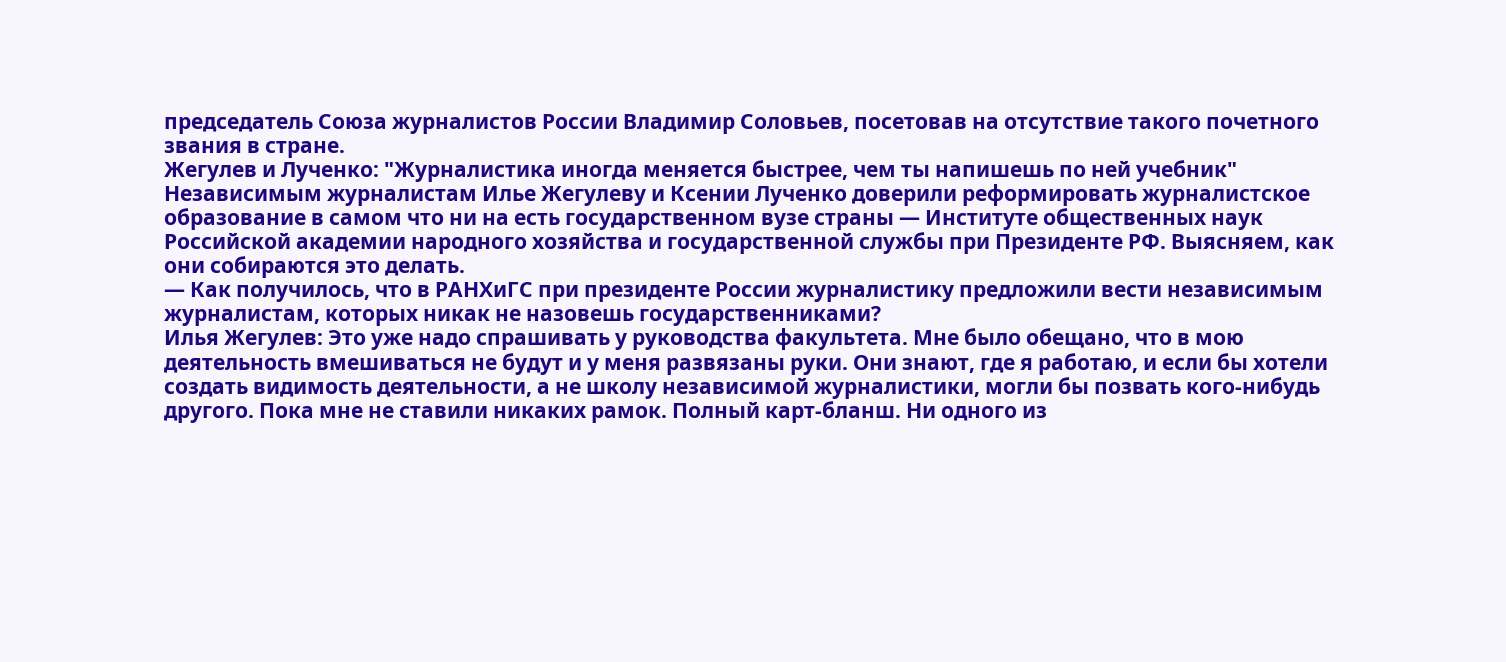председатель Союза журналистов России Владимир Соловьев, посетовав на отсутствие такого почетного звания в стране.
Жегулев и Лученко: "Журналистика иногда меняется быстрее, чем ты напишешь по ней учебник"
Независимым журналистам Илье Жегулеву и Ксении Лученко доверили реформировать журналистское образование в самом что ни на есть государственном вузе страны — Институте общественных наук Российской академии народного хозяйства и государственной службы при Президенте РФ. Выясняем, как они собираются это делать.
— Как получилось, что в РАНХиГС при президенте России журналистику предложили вести независимым журналистам, которых никак не назовешь государственниками?
Илья Жегулев: Это уже надо спрашивать у руководства факультета. Мне было обещано, что в мою деятельность вмешиваться не будут и у меня развязаны руки. Они знают, где я работаю, и если бы хотели создать видимость деятельности, а не школу независимой журналистики, могли бы позвать кого-нибудь другого. Пока мне не ставили никаких рамок. Полный карт-бланш. Ни одного из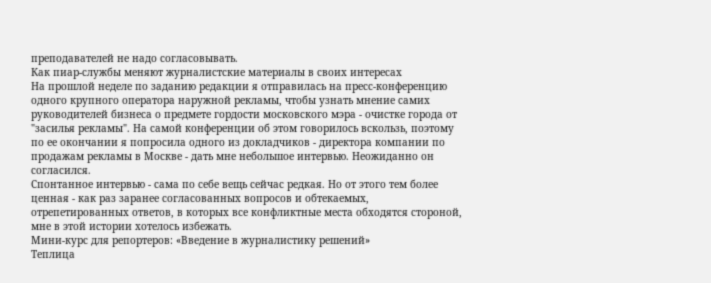преподавателей не надо согласовывать.
Как пиар-службы меняют журналистские материалы в своих интересах
На прошлой неделе по заданию редакции я отправилась на пресс-конференцию одного крупного оператора наружной рекламы, чтобы узнать мнение самих руководителей бизнеса о предмете гордости московского мэра - очистке города от "засилья рекламы". На самой конференции об этом говорилось вскользь, поэтому по ее окончании я попросила одного из докладчиков - директора компании по продажам рекламы в Москве - дать мне небольшое интервью. Неожиданно он согласился.
Спонтанное интервью - сама по себе вещь сейчас редкая. Но от этого тем более ценная - как раз заранее согласованных вопросов и обтекаемых, отрепетированных ответов, в которых все конфликтные места обходятся стороной, мне в этой истории хотелось избежать.
Мини-курс для репортеров: «Введение в журналистику решений»
Теплица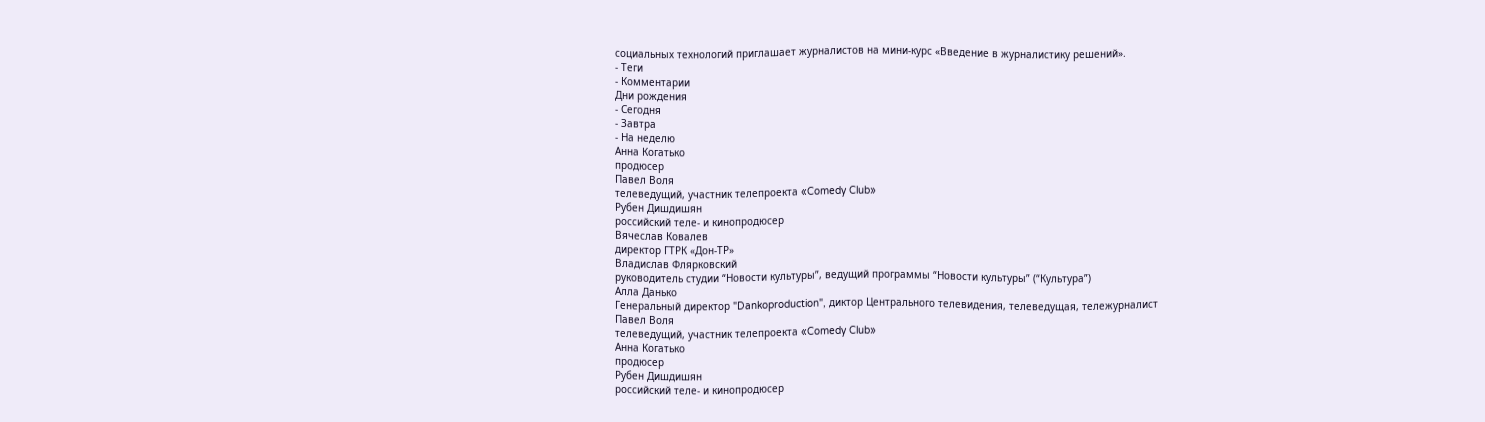социальных технологий приглашает журналистов на мини-курс «Введение в журналистику решений».
- Теги
- Комментарии
Дни рождения
- Сегодня
- Завтра
- На неделю
Анна Когатько
продюсер
Павел Воля
телеведущий, участник телепроекта «Comedy Club»
Рубен Дишдишян
российский теле- и кинопродюсер
Вячеслав Ковалев
директор ГТРК «Дон-ТР»
Владислав Флярковский
руководитель студии “Новости культуры”, ведущий программы “Новости культуры” (“Культура”)
Алла Данько
Генеральный директор "Dankoproduction", диктор Центрального телевидения, телеведущая, тележурналист
Павел Воля
телеведущий, участник телепроекта «Comedy Club»
Анна Когатько
продюсер
Рубен Дишдишян
российский теле- и кинопродюсер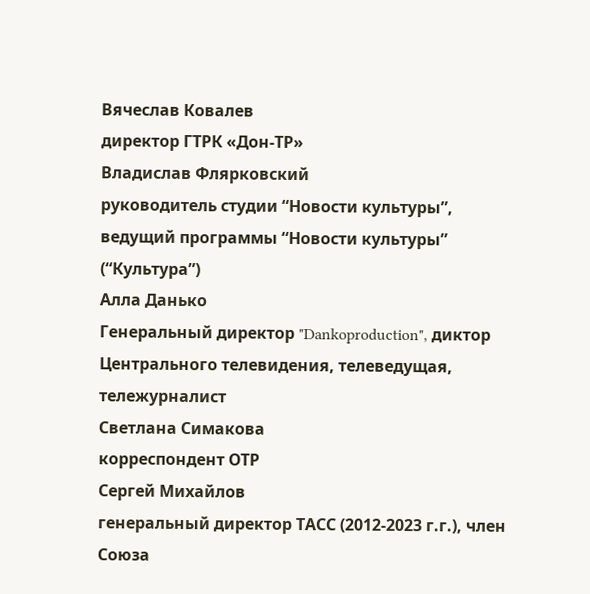Вячеслав Ковалев
директор ГТРК «Дон-ТР»
Владислав Флярковский
руководитель студии “Новости культуры”, ведущий программы “Новости культуры” (“Культура”)
Алла Данько
Генеральный директор "Dankoproduction", диктор Центрального телевидения, телеведущая, тележурналист
Светлана Симакова
корреспондент ОТР
Сергей Михайлов
генеральный директор ТАСС (2012-2023 г.г.), член Союза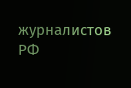журналистов РФ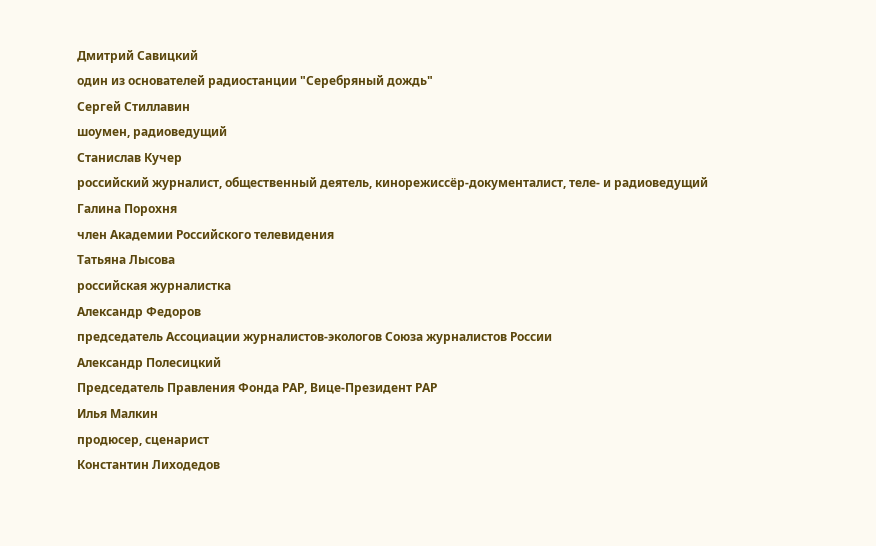Дмитрий Савицкий
один из основателей радиостанции "Серебряный дождь"
Сергей Стиллавин
шоумен, радиоведущий
Станислав Кучер
российский журналист, общественный деятель, кинорежиссёр-документалист, теле- и радиоведущий
Галина Порохня
член Академии Российского телевидения
Татьяна Лысова
российская журналистка
Александр Федоров
председатель Ассоциации журналистов-экологов Союза журналистов России
Александр Полесицкий
Председатель Правления Фонда РАР, Вице-Президент РАР
Илья Малкин
продюсер, сценарист
Константин Лиходедов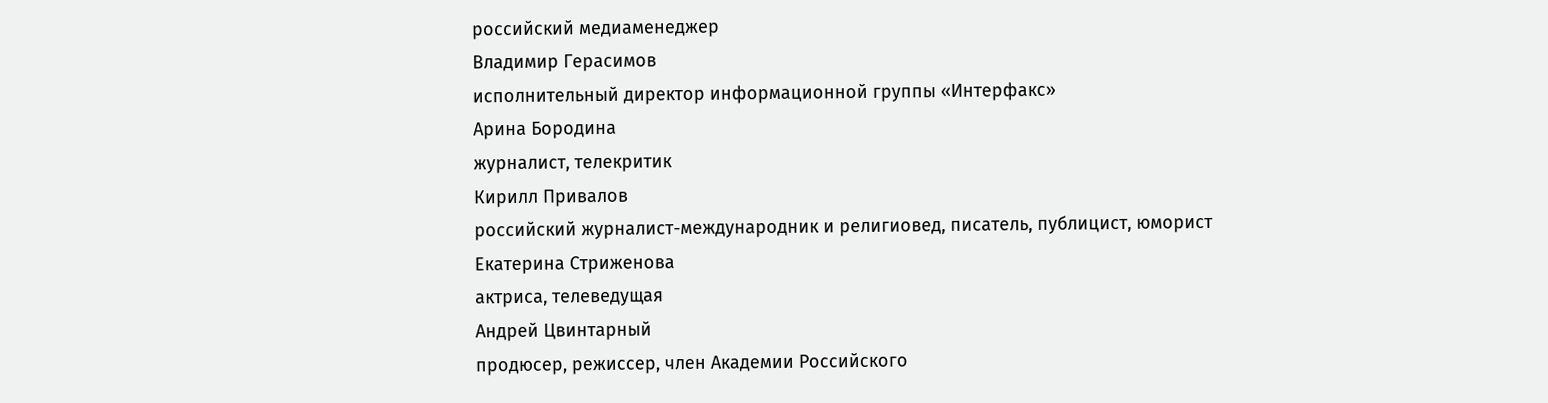российский медиаменеджер
Владимир Герасимов
исполнительный директор информационной группы «Интерфакс»
Арина Бородина
журналист, телекритик
Кирилл Привалов
российский журналист-международник и религиовед, писатель, публицист, юморист
Екатерина Стриженова
актриса, телеведущая
Андрей Цвинтарный
продюсер, режиссер, член Академии Российского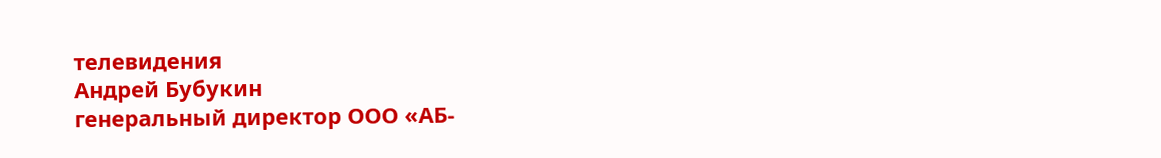телевидения
Андрей Бубукин
генеральный директор ООО «АБ-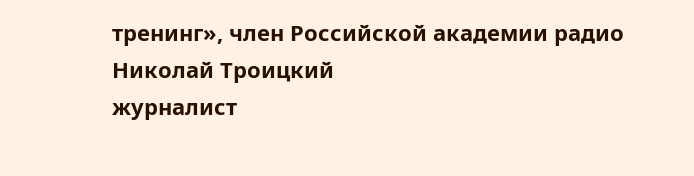тренинг», член Российской академии радио
Николай Троицкий
журналист